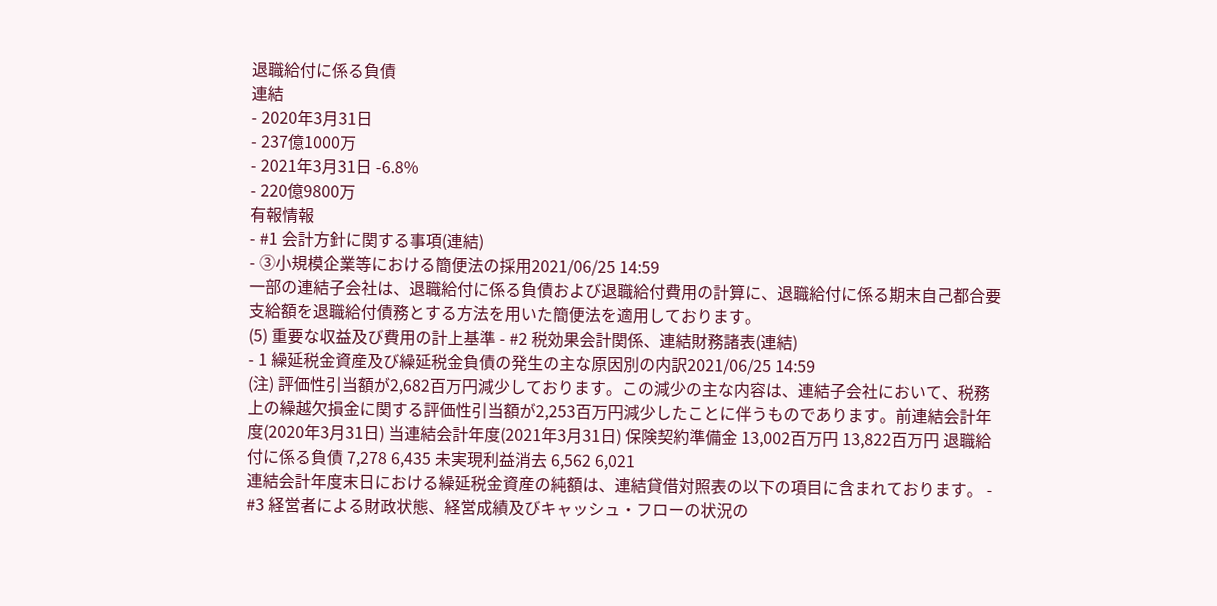退職給付に係る負債
連結
- 2020年3月31日
- 237億1000万
- 2021年3月31日 -6.8%
- 220億9800万
有報情報
- #1 会計方針に関する事項(連結)
- ③小規模企業等における簡便法の採用2021/06/25 14:59
一部の連結子会社は、退職給付に係る負債および退職給付費用の計算に、退職給付に係る期末自己都合要支給額を退職給付債務とする方法を用いた簡便法を適用しております。
(5) 重要な収益及び費用の計上基準 - #2 税効果会計関係、連結財務諸表(連結)
- 1 繰延税金資産及び繰延税金負債の発生の主な原因別の内訳2021/06/25 14:59
(注) 評価性引当額が2,682百万円減少しております。この減少の主な内容は、連結子会社において、税務上の繰越欠損金に関する評価性引当額が2,253百万円減少したことに伴うものであります。前連結会計年度(2020年3月31日) 当連結会計年度(2021年3月31日) 保険契約準備金 13,002百万円 13,822百万円 退職給付に係る負債 7,278 6,435 未実現利益消去 6,562 6,021
連結会計年度末日における繰延税金資産の純額は、連結貸借対照表の以下の項目に含まれております。 - #3 経営者による財政状態、経営成績及びキャッシュ・フローの状況の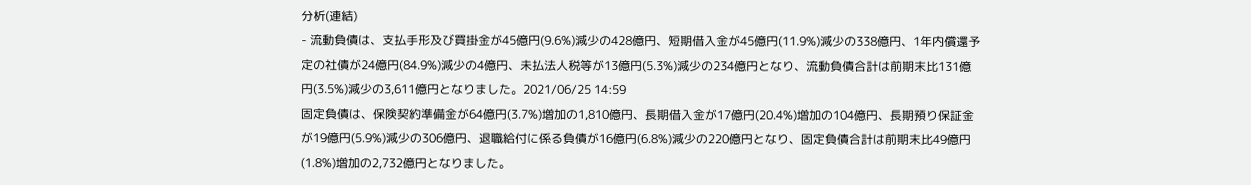分析(連結)
- 流動負債は、支払手形及び買掛金が45億円(9.6%)減少の428億円、短期借入金が45億円(11.9%)減少の338億円、1年内償還予定の社債が24億円(84.9%)減少の4億円、未払法人税等が13億円(5.3%)減少の234億円となり、流動負債合計は前期末比131億円(3.5%)減少の3,611億円となりました。2021/06/25 14:59
固定負債は、保険契約準備金が64億円(3.7%)増加の1,810億円、長期借入金が17億円(20.4%)増加の104億円、長期預り保証金が19億円(5.9%)減少の306億円、退職給付に係る負債が16億円(6.8%)減少の220億円となり、固定負債合計は前期末比49億円(1.8%)増加の2,732億円となりました。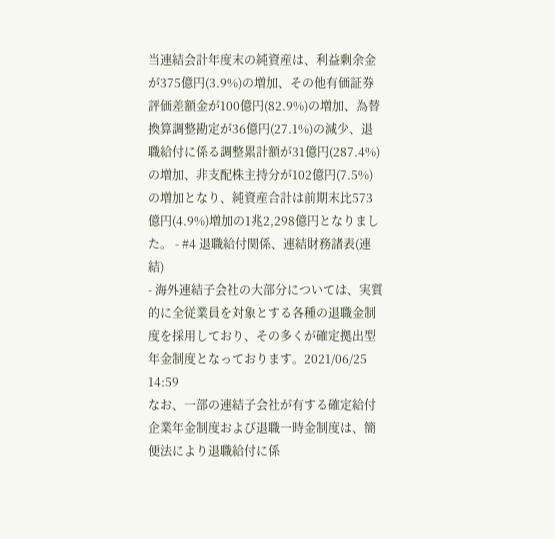当連結会計年度末の純資産は、利益剰余金が375億円(3.9%)の増加、その他有価証券評価差額金が100億円(82.9%)の増加、為替換算調整勘定が36億円(27.1%)の減少、退職給付に係る調整累計額が31億円(287.4%)の増加、非支配株主持分が102億円(7.5%)の増加となり、純資産合計は前期末比573億円(4.9%)増加の1兆2,298億円となりました。 - #4 退職給付関係、連結財務諸表(連結)
- 海外連結子会社の大部分については、実質的に全従業員を対象とする各種の退職金制度を採用しており、その多くが確定拠出型年金制度となっております。2021/06/25 14:59
なお、一部の連結子会社が有する確定給付企業年金制度および退職一時金制度は、簡便法により退職給付に係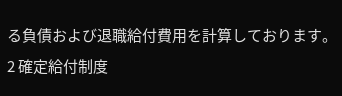る負債および退職給付費用を計算しております。
2 確定給付制度